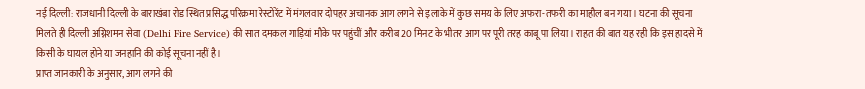नई दिल्ली: राजधानी दिल्ली के बाराखंबा रोड स्थित प्रसिद्ध परिक्रमा रेस्टोरेंट में मंगलवार दोपहर अचानक आग लगने से इलाके में कुछ समय के लिए अफरा-तफरी का माहौल बन गया। घटना की सूचना मिलते ही दिल्ली अग्निशमन सेवा (Delhi Fire Service) की सात दमकल गाड़ियां मौके पर पहुंचीं और करीब 20 मिनट के भीतर आग पर पूरी तरह काबू पा लिया। राहत की बात यह रही कि इस हादसे में किसी के घायल होने या जनहानि की कोई सूचना नहीं है।
प्राप्त जानकारी के अनुसार, आग लगने की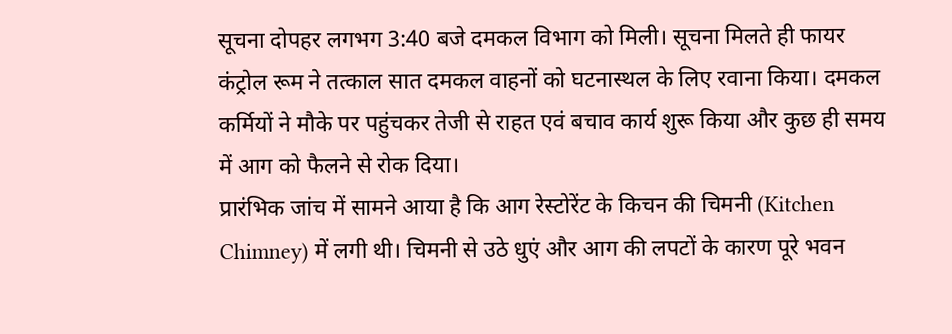सूचना दोपहर लगभग 3:40 बजे दमकल विभाग को मिली। सूचना मिलते ही फायर कंट्रोल रूम ने तत्काल सात दमकल वाहनों को घटनास्थल के लिए रवाना किया। दमकल कर्मियों ने मौके पर पहुंचकर तेजी से राहत एवं बचाव कार्य शुरू किया और कुछ ही समय में आग को फैलने से रोक दिया।
प्रारंभिक जांच में सामने आया है कि आग रेस्टोरेंट के किचन की चिमनी (Kitchen Chimney) में लगी थी। चिमनी से उठे धुएं और आग की लपटों के कारण पूरे भवन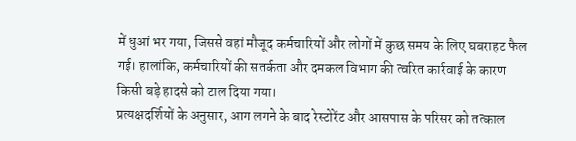में धुआं भर गया, जिससे वहां मौजूद कर्मचारियों और लोगों में कुछ समय के लिए घबराहट फैल गई। हालांकि, कर्मचारियों की सतर्कता और दमकल विभाग की त्वरित कार्रवाई के कारण किसी बड़े हादसे को टाल दिया गया।
प्रत्यक्षदर्शियों के अनुसार, आग लगने के बाद रेस्टोरेंट और आसपास के परिसर को तत्काल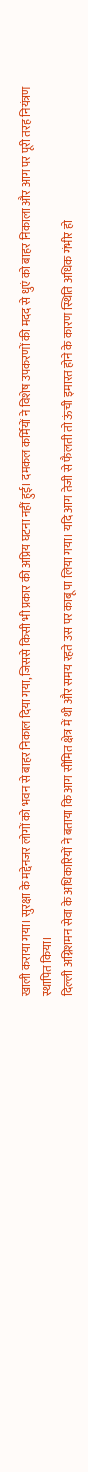खाली कराया गया। सुरक्षा के मद्देनजर लोगों को भवन से बाहर निकाल दिया गया, जिससे किसी भी प्रकार की अप्रिय घटना नहीं हुई। दमकल कर्मियों ने विशेष उपकरणों की मदद से धुएं को बाहर निकाला और आग पर पूरी तरह नियंत्रण स्थापित किया।
दिल्ली अग्निशमन सेवा के अधिकारियों ने बताया कि आग सीमित क्षेत्र में थी और समय रहते उस पर काबू पा लिया गया। यदि आग तेजी से फैलती तो ऊंची इमारत होने के कारण स्थिति अधिक गंभीर हो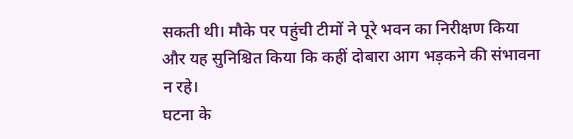सकती थी। मौके पर पहुंची टीमों ने पूरे भवन का निरीक्षण किया और यह सुनिश्चित किया कि कहीं दोबारा आग भड़कने की संभावना न रहे।
घटना के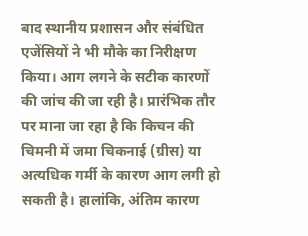बाद स्थानीय प्रशासन और संबंधित एजेंसियों ने भी मौके का निरीक्षण किया। आग लगने के सटीक कारणों की जांच की जा रही है। प्रारंभिक तौर पर माना जा रहा है कि किचन की चिमनी में जमा चिकनाई (ग्रीस) या अत्यधिक गर्मी के कारण आग लगी हो सकती है। हालांकि, अंतिम कारण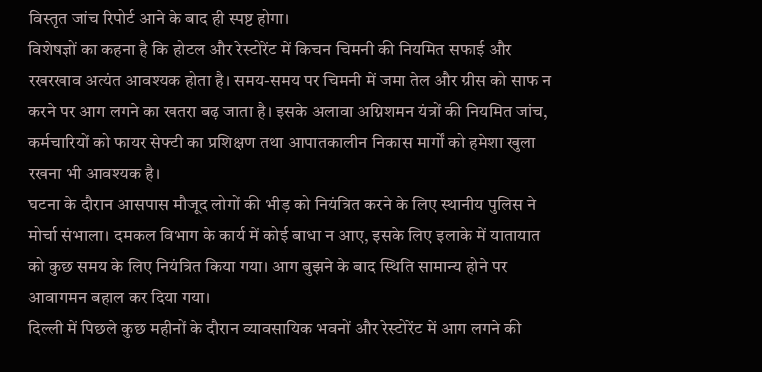विस्तृत जांच रिपोर्ट आने के बाद ही स्पष्ट होगा।
विशेषज्ञों का कहना है कि होटल और रेस्टोरेंट में किचन चिमनी की नियमित सफाई और रखरखाव अत्यंत आवश्यक होता है। समय-समय पर चिमनी में जमा तेल और ग्रीस को साफ न करने पर आग लगने का खतरा बढ़ जाता है। इसके अलावा अग्निशमन यंत्रों की नियमित जांच, कर्मचारियों को फायर सेफ्टी का प्रशिक्षण तथा आपातकालीन निकास मार्गों को हमेशा खुला रखना भी आवश्यक है।
घटना के दौरान आसपास मौजूद लोगों की भीड़ को नियंत्रित करने के लिए स्थानीय पुलिस ने मोर्चा संभाला। दमकल विभाग के कार्य में कोई बाधा न आए, इसके लिए इलाके में यातायात को कुछ समय के लिए नियंत्रित किया गया। आग बुझने के बाद स्थिति सामान्य होने पर आवागमन बहाल कर दिया गया।
दिल्ली में पिछले कुछ महीनों के दौरान व्यावसायिक भवनों और रेस्टोरेंट में आग लगने की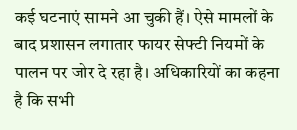कई घटनाएं सामने आ चुकी हैं। ऐसे मामलों के बाद प्रशासन लगातार फायर सेफ्टी नियमों के पालन पर जोर दे रहा है। अधिकारियों का कहना है कि सभी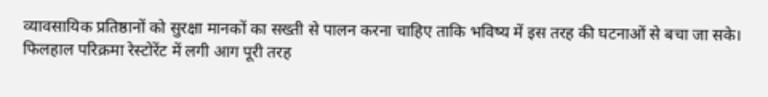व्यावसायिक प्रतिष्ठानों को सुरक्षा मानकों का सख्ती से पालन करना चाहिए ताकि भविष्य में इस तरह की घटनाओं से बचा जा सके।
फिलहाल परिक्रमा रेस्टोरेंट में लगी आग पूरी तरह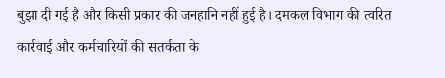बुझा दी गई है और किसी प्रकार की जनहानि नहीं हुई है। दमकल विभाग की त्वरित कार्रवाई और कर्मचारियों की सतर्कता के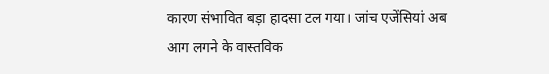कारण संभावित बड़ा हादसा टल गया। जांच एजेंसियां अब आग लगने के वास्तविक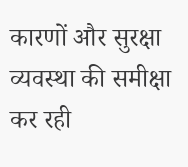कारणों और सुरक्षा व्यवस्था की समीक्षा कर रही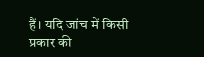हैं। यदि जांच में किसी प्रकार की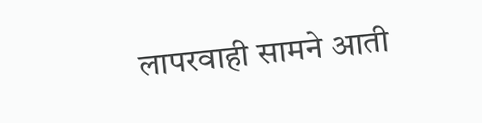लापरवाही सामने आती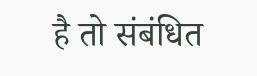है तो संबंधित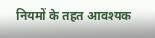नियमों के तहत आवश्यक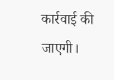कार्रवाई की जाएगी।